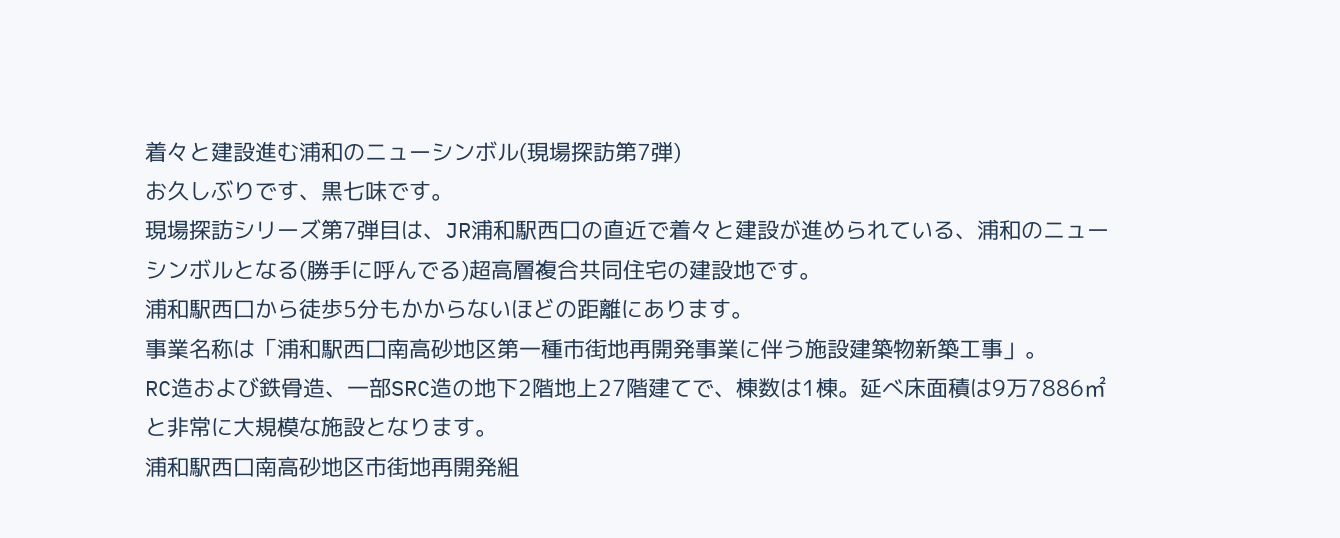着々と建設進む浦和のニューシンボル(現場探訪第7弾)
お久しぶりです、黒七味です。
現場探訪シリーズ第7弾目は、JR浦和駅西口の直近で着々と建設が進められている、浦和のニューシンボルとなる(勝手に呼んでる)超高層複合共同住宅の建設地です。
浦和駅西口から徒歩5分もかからないほどの距離にあります。
事業名称は「浦和駅西口南高砂地区第一種市街地再開発事業に伴う施設建築物新築工事」。
RC造および鉄骨造、一部SRC造の地下2階地上27階建てで、棟数は1棟。延べ床面積は9万7886㎡と非常に大規模な施設となります。
浦和駅西口南高砂地区市街地再開発組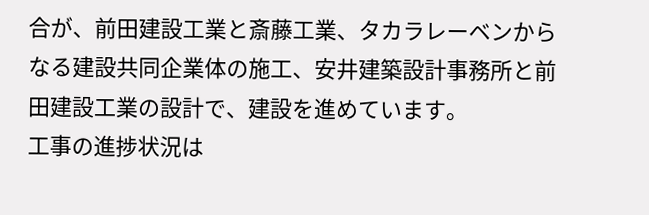合が、前田建設工業と斎藤工業、タカラレーベンからなる建設共同企業体の施工、安井建築設計事務所と前田建設工業の設計で、建設を進めています。
工事の進捗状況は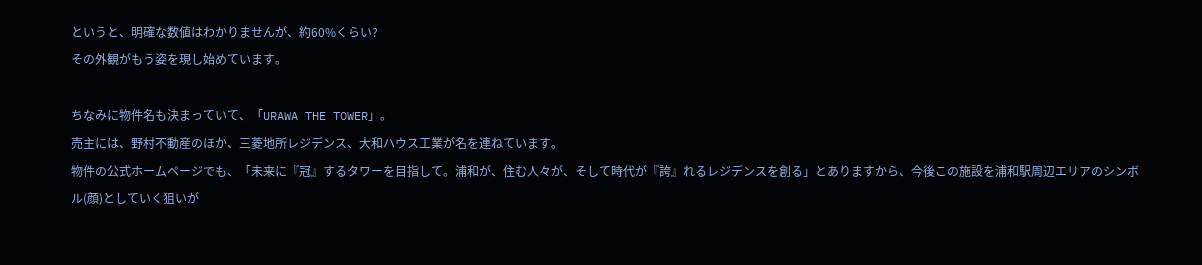というと、明確な数値はわかりませんが、約60%くらい?
その外観がもう姿を現し始めています。

ちなみに物件名も決まっていて、「URAWA THE TOWER」。
売主には、野村不動産のほか、三菱地所レジデンス、大和ハウス工業が名を連ねています。
物件の公式ホームページでも、「未来に『冠』するタワーを目指して。浦和が、住む人々が、そして時代が『誇』れるレジデンスを創る」とありますから、今後この施設を浦和駅周辺エリアのシンボル(顔)としていく狙いが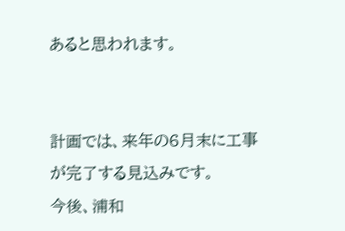あると思われます。


計画では、来年の6月末に工事が完了する見込みです。
今後、浦和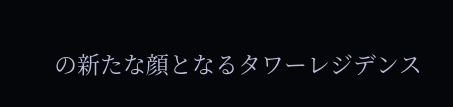の新たな顔となるタワーレジデンス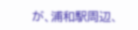が、浦和駅周辺、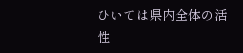ひいては県内全体の活性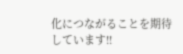化につながることを期待しています!!